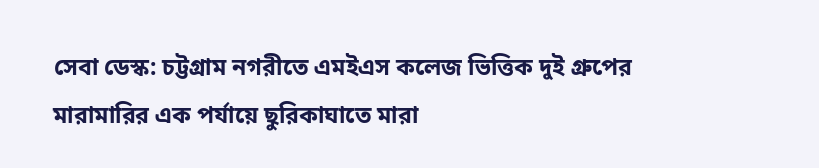সেবা ডেস্ক: চট্টগ্রাম নগরীতে এমইএস কলেজ ভিত্তিক দুই গ্রুপের মারামারির এক পর্যায়ে ছুরিকাঘাতে মারা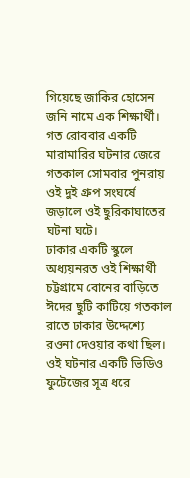গিয়েছে জাকির হোসেন জনি নামে এক শিক্ষার্থী। গত রোববার একটি মারামারির ঘটনার জেরে গতকাল সোমবার পুনরায় ওই দুই গ্রুপ সংঘর্ষে জড়ালে ওই ছুরিকাঘাতের ঘটনা ঘটে।
ঢাকার একটি স্কুলে অধ্যয়নরত ওই শিক্ষার্থী চট্টগ্রামে বোনের বাড়িতে ঈদের ছুটি কাটিয়ে গতকাল রাতে ঢাকার উদ্দেশ্যে রওনা দেওয়ার কথা ছিল। ওই ঘটনার একটি ভিডিও ফুটেজের সূত্র ধরে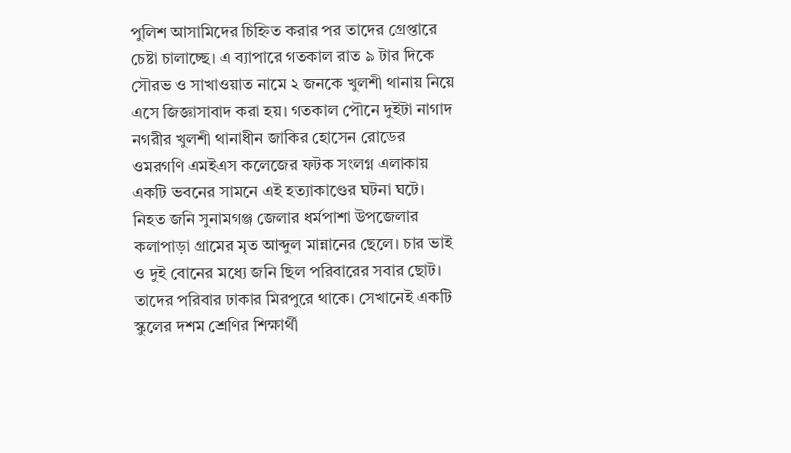পুলিশ আসামিদের চিহ্নিত করার পর তাদের গ্রেপ্তারে চেষ্টা চালাচ্ছে। এ ব্যাপারে গতকাল রাত ৯ টার দিকে সৌরভ ও সাখাওয়াত নামে ২ জনকে খুলশী থানায় নিয়ে এসে জিজ্ঞাসাবাদ করা হয়। গতকাল পৌনে দুইটা নাগাদ নগরীর খুলশী থানাধীন জাকির হোসেন রোডের ওমরগণি এমইএস কলেজের ফটক সংলগ্ন এলাকায় একটি ভবনের সামনে এই হত্যাকাণ্ডের ঘটনা ঘটে। নিহত জনি সুনামগঞ্জ জেলার ধর্মপাশা উপজেলার কলাপাড়া গ্রামের মৃত আব্দুল মান্নানের ছেলে। চার ভাই ও দুই বোনের মধ্যে জনি ছিল পরিবারের সবার ছোট। তাদের পরিবার ঢাকার মিরপুরে থাকে। সেখানেই একটি স্কুলের দশম শ্রেণির শিক্ষার্থী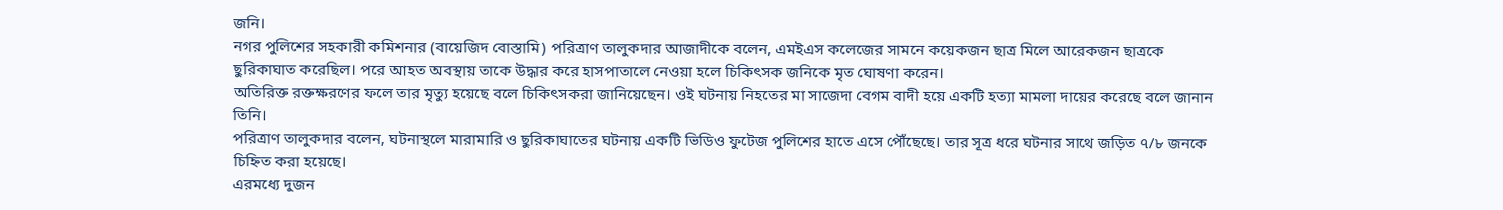জনি।
নগর পুলিশের সহকারী কমিশনার (বায়েজিদ বোস্তামি) পরিত্রাণ তালুকদার আজাদীকে বলেন, এমইএস কলেজের সামনে কয়েকজন ছাত্র মিলে আরেকজন ছাত্রকে ছুরিকাঘাত করেছিল। পরে আহত অবস্থায় তাকে উদ্ধার করে হাসপাতালে নেওয়া হলে চিকিৎসক জনিকে মৃত ঘোষণা করেন।
অতিরিক্ত রক্তক্ষরণের ফলে তার মৃত্যু হয়েছে বলে চিকিৎসকরা জানিয়েছেন। ওই ঘটনায় নিহতের মা সাজেদা বেগম বাদী হয়ে একটি হত্যা মামলা দায়ের করেছে বলে জানান তিনি।
পরিত্রাণ তালুকদার বলেন, ঘটনাস্থলে মারামারি ও ছুরিকাঘাতের ঘটনায় একটি ভিডিও ফুটেজ পুলিশের হাতে এসে পৌঁছেছে। তার সূত্র ধরে ঘটনার সাথে জড়িত ৭/৮ জনকে চিহ্নিত করা হয়েছে।
এরমধ্যে দুজন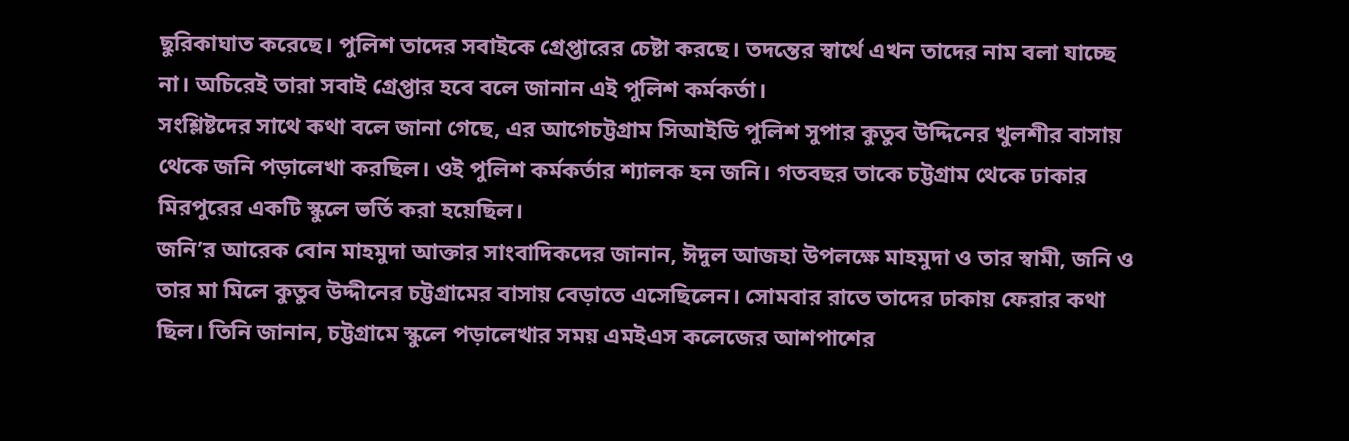ছুরিকাঘাত করেছে। পুলিশ তাদের সবাইকে গ্রেপ্তারের চেষ্টা করছে। তদন্তের স্বার্থে এখন তাদের নাম বলা যাচ্ছে না। অচিরেই তারা সবাই গ্রেপ্তার হবে বলে জানান এই পুলিশ কর্মকর্তা।
সংশ্লিষ্টদের সাথে কথা বলে জানা গেছে, এর আগেচট্টগ্রাম সিআইডি পুলিশ সুপার কুতুব উদ্দিনের খুলশীর বাসায় থেকে জনি পড়ালেখা করছিল। ওই পুলিশ কর্মকর্তার শ্যালক হন জনি। গতবছর তাকে চট্টগ্রাম থেকে ঢাকার মিরপুরের একটি স্কুলে ভর্তি করা হয়েছিল।
জনি’র আরেক বোন মাহমুদা আক্তার সাংবাদিকদের জানান, ঈদুল আজহা উপলক্ষে মাহমুদা ও তার স্বামী, জনি ও তার মা মিলে কুতুব উদ্দীনের চট্টগ্রামের বাসায় বেড়াতে এসেছিলেন। সোমবার রাতে তাদের ঢাকায় ফেরার কথা ছিল। তিনি জানান, চট্টগ্রামে স্কুলে পড়ালেখার সময় এমইএস কলেজের আশপাশের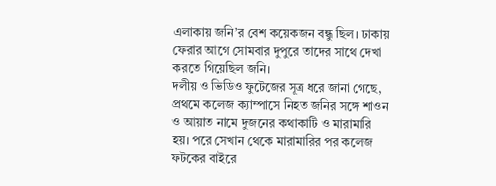এলাকায় জনি’র বেশ কয়েকজন বন্ধু ছিল। ঢাকায় ফেরার আগে সোমবার দুপুরে তাদের সাথে দেখা করতে গিয়েছিল জনি।
দলীয় ও ভিডিও ফুটেজের সূত্র ধরে জানা গেছে, প্রথমে কলেজ ক্যাম্পাসে নিহত জনির সঙ্গে শাওন ও আয়াত নামে দুজনের কথাকাটি ও মারামারি হয়। পরে সেখান থেকে মারামারির পর কলেজ ফটকের বাইরে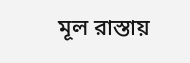মূল রাস্তায়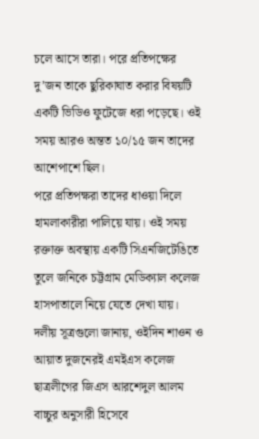চলে আসে তারা। পরে প্রতিপক্ষের দু’জন তাকে ছুরিকাঘাত করার বিষয়টি একটি ভিডিও ফুটেজে ধরা পড়েছে। ওই সময় আরও অন্তত ১০/১৫ জন তাদের আশেপাশে ছিল।
পরে প্রতিপক্ষরা তাদের ধাওয়া দিলে হামলাকারীরা পালিয়ে যায়। ওই সময় রক্তাক্ত অবস্থায় একটি সিএনজিটেঙিতে তুলে জনিকে চট্টগ্রাম মেডিক্যাল কলেজ হাসপাতালে নিয়ে যেতে দেখা যায়। দলীয় সূত্রগুলো জানায়, ওইদিন শাওন ও আয়াত দুজনেরই এমইএস কলেজ ছাত্রলীগের জিএস আরশেদুল আলম বাচ্চুর অনুসারী হিসেবে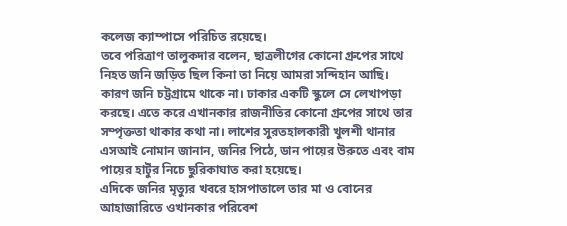কলেজ ক্যাম্পাসে পরিচিত রয়েছে।
তবে পরিত্রাণ তালুকদার বলেন, ছাত্রলীগের কোনো গ্রুপের সাথে নিহত জনি জড়িত ছিল কিনা তা নিয়ে আমরা সন্দিহান আছি। কারণ জনি চট্টগ্রামে থাকে না। ঢাকার একটি স্কুলে সে লেখাপড়া করছে। এতে করে এখানকার রাজনীতির কোনো গ্রুপের সাথে তার সম্পৃক্ততা থাকার কথা না। লাশের সুরতহালকারী খুলশী থানার এসআই নোমান জানান, জনির পিঠে, ডান পায়ের উরুতে এবং বাম পায়ের হাটুঁর নিচে ছুরিকাঘাত করা হয়েছে।
এদিকে জনির মৃত্যুর খবরে হাসপাতালে তার মা ও বোনের আহাজারিতে ওখানকার পরিবেশ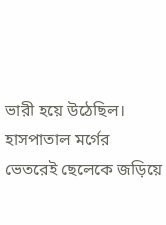ভারী হয়ে উঠেছিল। হাসপাতাল মর্গের ভেতরেই ছেলেকে জড়িয়ে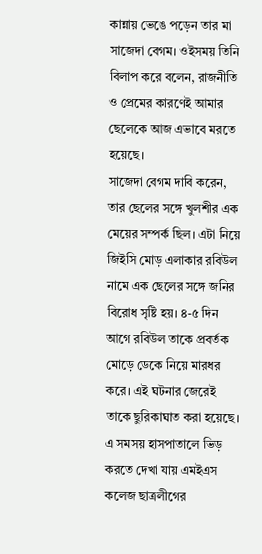কান্নায় ভেঙে পড়েন তার মা সাজেদা বেগম। ওইসময় তিনি বিলাপ করে বলেন, রাজনীতি ও প্রেমের কারণেই আমার ছেলেকে আজ এভাবে মরতে হয়েছে।
সাজেদা বেগম দাবি করেন, তার ছেলের সঙ্গে খুলশীর এক মেয়ের সম্পর্ক ছিল। এটা নিয়ে জিইসি মোড় এলাকার রবিউল নামে এক ছেলের সঙ্গে জনির বিরোধ সৃষ্টি হয়। ৪-৫ দিন আগে রবিউল তাকে প্রবর্তক মোড়ে ডেকে নিয়ে মারধর করে। এই ঘটনার জেরেই তাকে ছুরিকাঘাত করা হয়েছে।
এ সমসয় হাসপাতালে ভিড় করতে দেখা যায় এমইএস কলেজ ছাত্রলীগের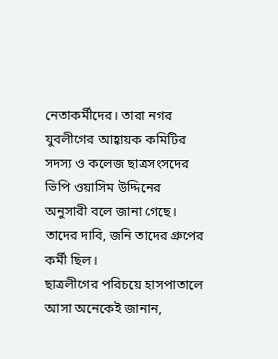নেতাকর্মীদের। তারা নগর যুবলীগের আহ্বায়ক কমিটির সদস্য ও কলেজ ছাত্রসংসদের ভিপি ওয়াসিম উদ্দিনের অনুসারী বলে জানা গেছে। তাদের দাবি, জনি তাদের গ্রুপের কর্মী ছিল।
ছাত্রলীগের পরিচয়ে হাসপাতালে আসা অনেকেই জানান,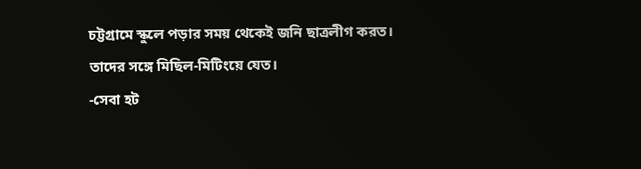চট্টগ্রামে স্কুলে পড়ার সময় থেকেই জনি ছাত্রলীগ করত। তাদের সঙ্গে মিছিল-মিটিংয়ে যেত।
-সেবা হট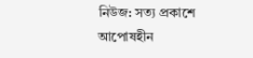নিউজ: সত্য প্রকাশে আপোষহীন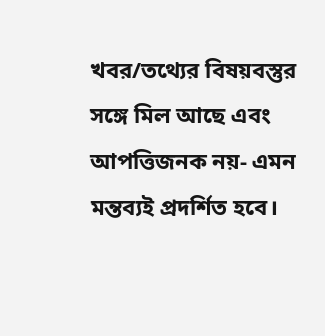খবর/তথ্যের বিষয়বস্তুর সঙ্গে মিল আছে এবং আপত্তিজনক নয়- এমন মন্তব্যই প্রদর্শিত হবে।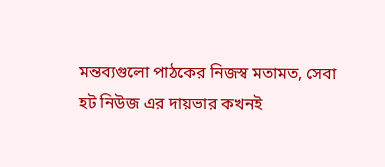মন্তব্যগুলো পাঠকের নিজস্ব মতামত, সেবা হট নিউজ এর দায়ভার কখনই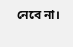নেবে না।